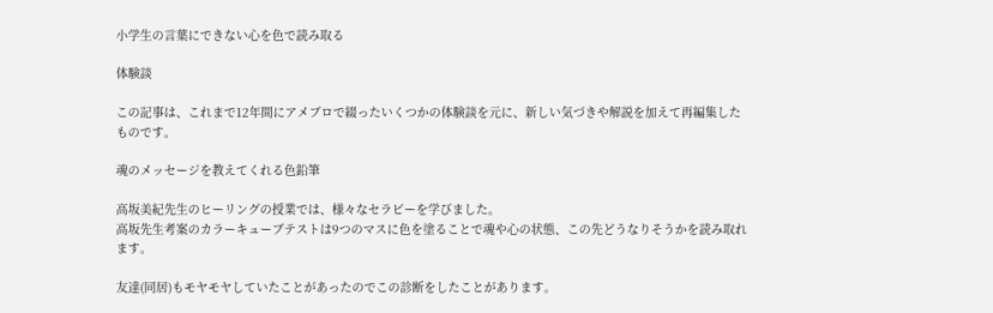小学生の言葉にできない心を色で読み取る

体験談

この記事は、これまで12年間にアメブロで綴ったいくつかの体験談を元に、新しい気づきや解説を加えて再編集したものです。

魂のメッセージを教えてくれる色鉛筆

高坂美紀先生のヒーリングの授業では、様々なセラピーを学びました。
高坂先生考案のカラーキューブテストは9つのマスに色を塗ることで魂や心の状態、この先どうなりそうかを読み取れます。

友達(同居)もモヤモヤしていたことがあったのでこの診断をしたことがあります。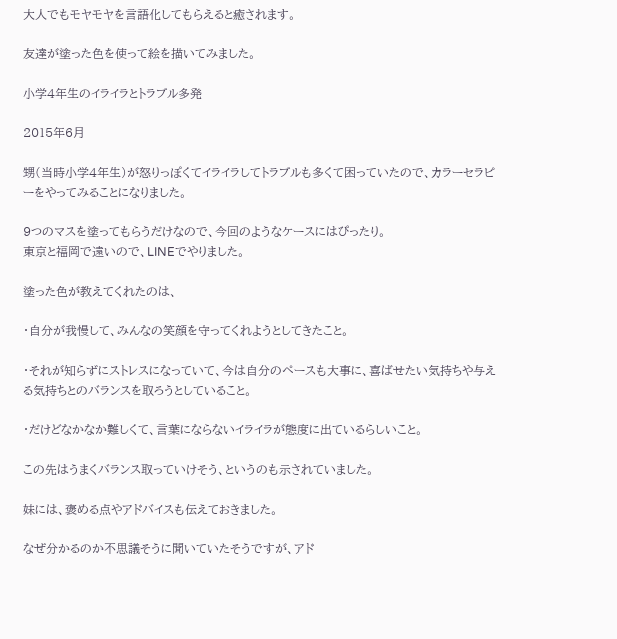大人でもモヤモヤを言語化してもらえると癒されます。

友達が塗った色を使って絵を描いてみました。

小学4年生のイライラとトラブル多発

2015年6月

甥(当時小学4年生)が怒りっぽくてイライラしてトラブルも多くて困っていたので、カラーセラピーをやってみることになりました。

9つのマスを塗ってもらうだけなので、今回のようなケースにはぴったり。
東京と福岡で遠いので、LINEでやりました。

塗った色が教えてくれたのは、

・自分が我慢して、みんなの笑顔を守ってくれようとしてきたこと。

・それが知らずにストレスになっていて、今は自分のペースも大事に、喜ばせたい気持ちや与える気持ちとのバランスを取ろうとしていること。

・だけどなかなか難しくて、言葉にならないイライラが態度に出ているらしいこと。

この先はうまくバランス取っていけそう、というのも示されていました。

妹には、褒める点やアドバイスも伝えておきました。

なぜ分かるのか不思議そうに聞いていたそうですが、アド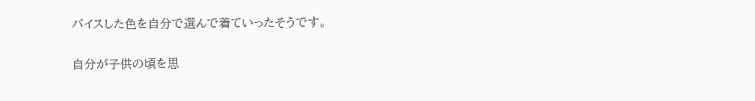バイスした色を自分で選んで着ていったそうです。

自分が子供の頃を思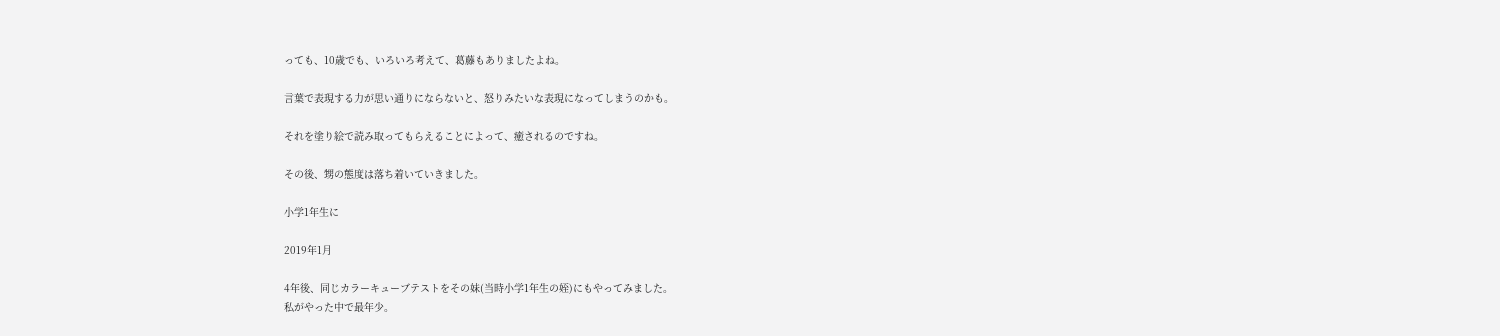っても、10歳でも、いろいろ考えて、葛藤もありましたよね。

言葉で表現する力が思い通りにならないと、怒りみたいな表現になってしまうのかも。

それを塗り絵で読み取ってもらえることによって、癒されるのですね。

その後、甥の態度は落ち着いていきました。

小学1年生に

2019年1月

4年後、同じカラーキューブテストをその妹(当時小学1年生の姪)にもやってみました。
私がやった中で最年少。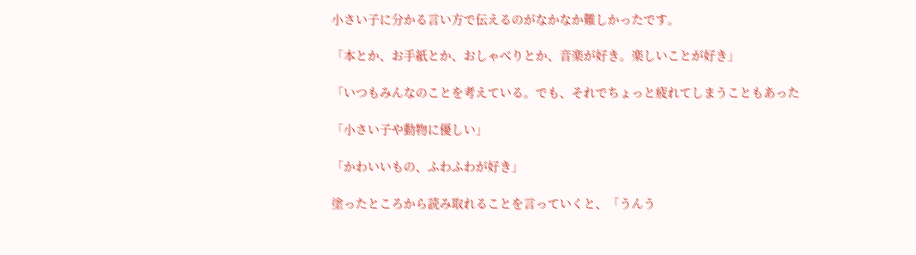小さい子に分かる言い方で伝えるのがなかなか難しかったです。

「本とか、お手紙とか、おしゃべりとか、音楽が好き。楽しいことが好き」

「いつもみんなのことを考えている。でも、それでちょっと疲れてしまうこともあった

「小さい子や動物に優しい」

「かわいいもの、ふわふわが好き」

塗ったところから読み取れることを言っていくと、「うんう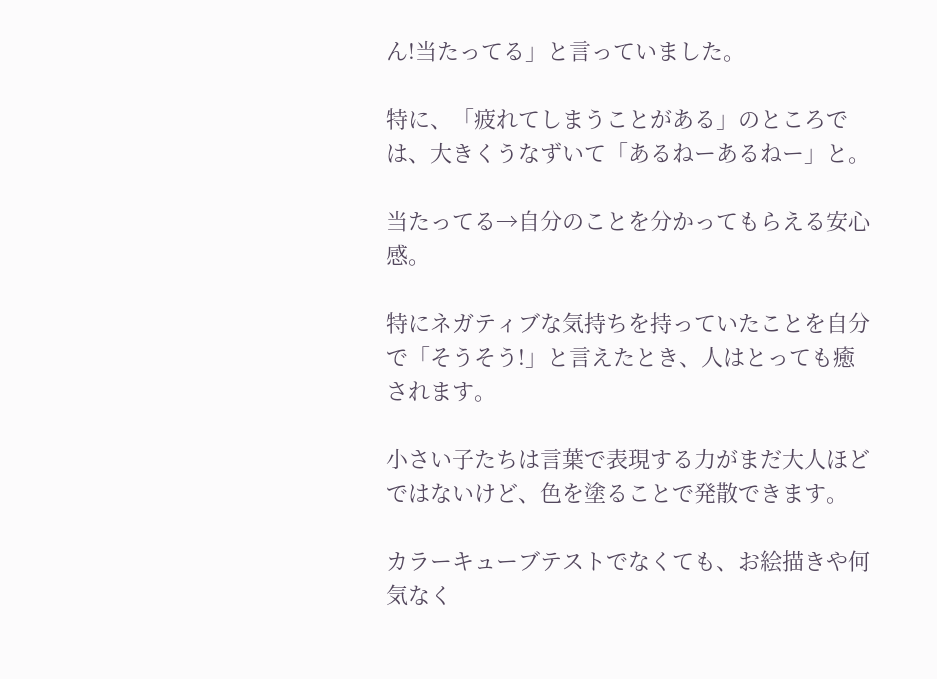ん!当たってる」と言っていました。

特に、「疲れてしまうことがある」のところでは、大きくうなずいて「あるねーあるねー」と。

当たってる→自分のことを分かってもらえる安心感。

特にネガティブな気持ちを持っていたことを自分で「そうそう!」と言えたとき、人はとっても癒されます。

小さい子たちは言葉で表現する力がまだ大人ほどではないけど、色を塗ることで発散できます。

カラーキューブテストでなくても、お絵描きや何気なく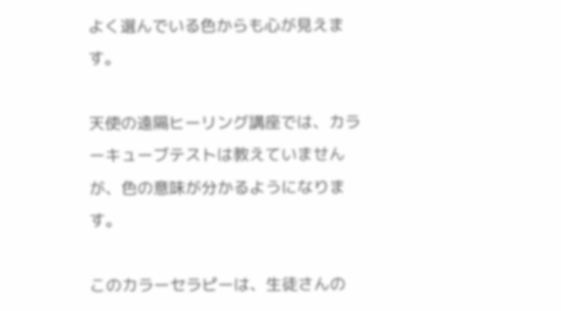よく選んでいる色からも心が見えます。

天使の遠隔ヒーリング講座では、カラーキューブテストは教えていませんが、色の意味が分かるようになります。

このカラーセラピーは、生徒さんの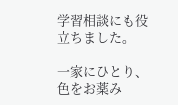学習相談にも役立ちました。

一家にひとり、色をお薬み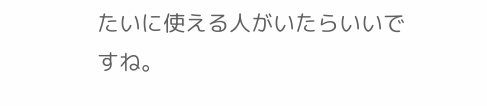たいに使える人がいたらいいですね。